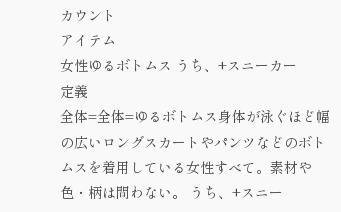カウント
アイテム
女性ゆるボトムス うち、+スニーカー
定義
全体=全体=ゆるボトムス身体が泳ぐほど幅の広いロングスカートやパンツなどのボトムスを着用している女性すべて。素材や色・柄は問わない。 うち、+スニー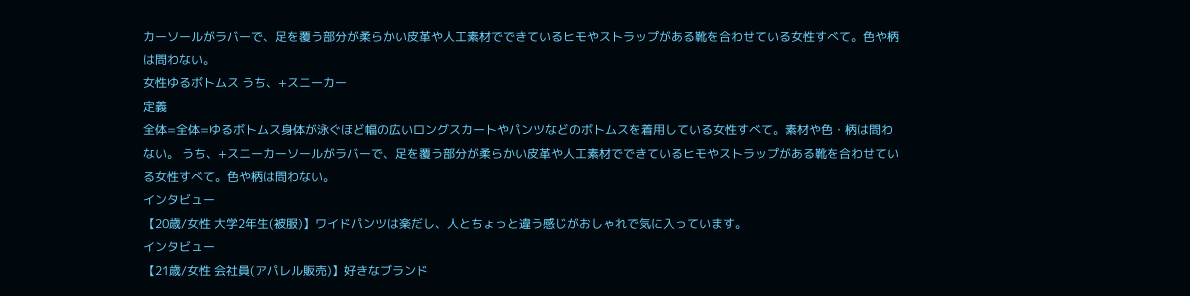カーソールがラバーで、足を覆う部分が柔らかい皮革や人工素材でできているヒモやストラップがある靴を合わせている女性すべて。色や柄は問わない。
女性ゆるボトムス うち、+スニーカー
定義
全体=全体=ゆるボトムス身体が泳ぐほど幅の広いロングスカートやパンツなどのボトムスを着用している女性すべて。素材や色・柄は問わない。 うち、+スニーカーソールがラバーで、足を覆う部分が柔らかい皮革や人工素材でできているヒモやストラップがある靴を合わせている女性すべて。色や柄は問わない。
インタビュー
【20歳/女性 大学2年生(被服)】ワイドパンツは楽だし、人とちょっと違う感じがおしゃれで気に入っています。
インタビュー
【21歳/女性 会社員(アパレル販売)】好きなブランド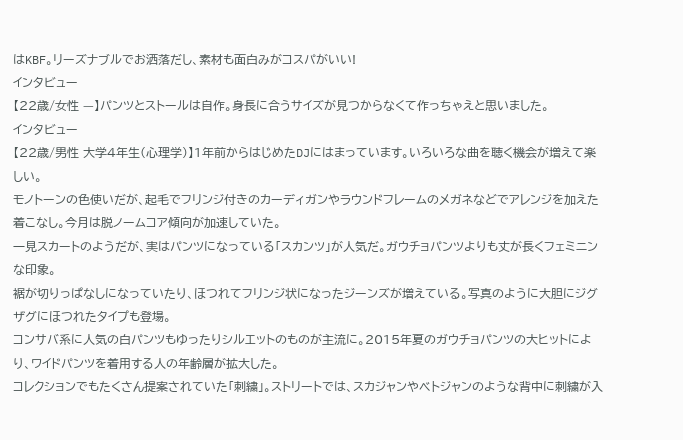はKBF。リーズナブルでお洒落だし、素材も面白みがコスパがいい!
インタビュー
【22歳/女性 —】パンツとストールは自作。身長に合うサイズが見つからなくて作っちゃえと思いました。
インタビュー
【22歳/男性 大学4年生(心理学)】1年前からはじめたDJにはまっています。いろいろな曲を聴く機会が増えて楽しい。
モノトーンの色使いだが、起毛でフリンジ付きのカーディガンやラウンドフレームのメガネなどでアレンジを加えた着こなし。今月は脱ノームコア傾向が加速していた。
一見スカートのようだが、実はパンツになっている「スカンツ」が人気だ。ガウチョパンツよりも丈が長くフェミニンな印象。
裾が切りっぱなしになっていたり、ほつれてフリンジ状になったジーンズが増えている。写真のように大胆にジグザグにほつれたタイプも登場。
コンサバ系に人気の白パンツもゆったりシルエットのものが主流に。2015年夏のガウチョパンツの大ヒットにより、ワイドパンツを着用する人の年齢層が拡大した。
コレクションでもたくさん提案されていた「刺繍」。ストリートでは、スカジャンやベトジャンのような背中に刺繍が入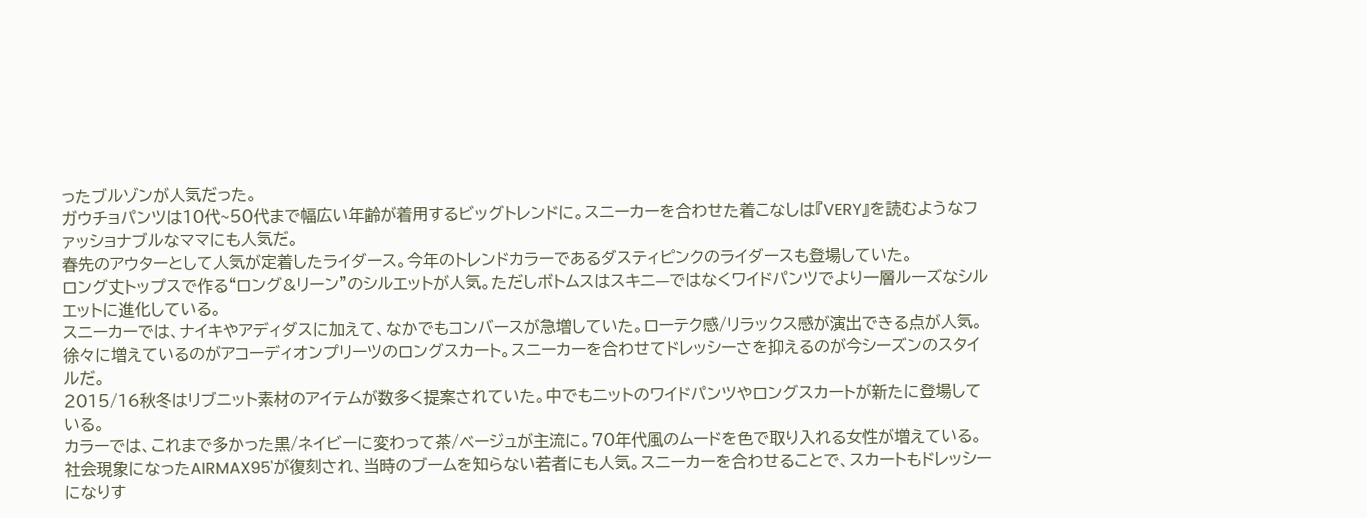ったブルゾンが人気だった。
ガウチョパンツは10代~50代まで幅広い年齢が着用するビッグトレンドに。スニーカーを合わせた着こなしは『VERY』を読むようなファッショナブルなママにも人気だ。
春先のアウターとして人気が定着したライダース。今年のトレンドカラーであるダスティピンクのライダースも登場していた。
ロング丈トップスで作る“ロング&リーン”のシルエットが人気。ただしボトムスはスキニ—ではなくワイドパンツでより一層ルーズなシルエットに進化している。
スニーカーでは、ナイキやアディダスに加えて、なかでもコンバースが急増していた。ローテク感/リラックス感が演出できる点が人気。
徐々に増えているのがアコーディオンプリーツのロングスカート。スニーカーを合わせてドレッシーさを抑えるのが今シーズンのスタイルだ。
2015/16秋冬はリブニット素材のアイテムが数多く提案されていた。中でもニットのワイドパンツやロングスカートが新たに登場している。
カラーでは、これまで多かった黒/ネイビーに変わって茶/ベージュが主流に。70年代風のムードを色で取り入れる女性が増えている。
社会現象になったAIRMAX95'が復刻され、当時のブームを知らない若者にも人気。スニーカーを合わせることで、スカートもドレッシーになりす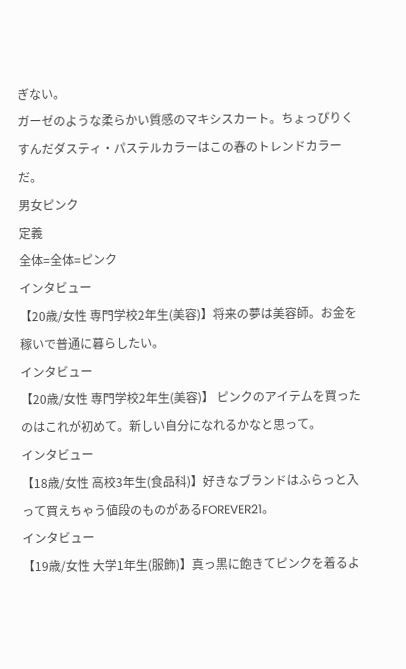ぎない。
ガーゼのような柔らかい質感のマキシスカート。ちょっぴりくすんだダスティ・パステルカラーはこの春のトレンドカラーだ。
男女ピンク
定義
全体=全体=ピンク
インタビュー
【20歳/女性 専門学校2年生(美容)】将来の夢は美容師。お金を稼いで普通に暮らしたい。
インタビュー
【20歳/女性 専門学校2年生(美容)】 ピンクのアイテムを買ったのはこれが初めて。新しい自分になれるかなと思って。
インタビュー
【18歳/女性 高校3年生(食品科)】好きなブランドはふらっと入って買えちゃう値段のものがあるFOREVER21。
インタビュー
【19歳/女性 大学1年生(服飾)】真っ黒に飽きてピンクを着るよ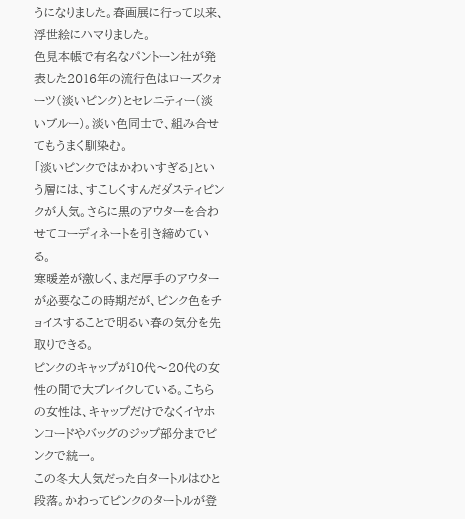うになりました。春画展に行って以来、浮世絵にハマりました。
色見本帳で有名なパントーン社が発表した2016年の流行色はローズクォーツ(淡いピンク)とセレニティー(淡いブルー)。淡い色同士で、組み合せてもうまく馴染む。
「淡いピンクではかわいすぎる」という層には、すこしくすんだダスティピンクが人気。さらに黒のアウターを合わせてコーディネートを引き締めている。
寒暖差が激しく、まだ厚手のアウターが必要なこの時期だが、ピンク色をチョイスすることで明るい春の気分を先取りできる。
ピンクのキャップが10代〜20代の女性の間で大ブレイクしている。こちらの女性は、キャップだけでなくイヤホンコードやバッグのジップ部分までピンクで統一。
この冬大人気だった白タートルはひと段落。かわってピンクのタートルが登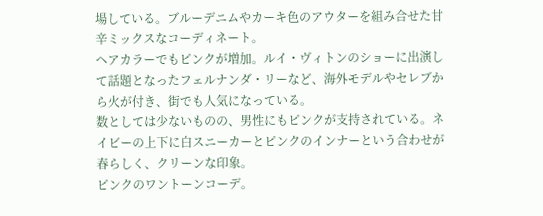場している。ブルーデニムやカーキ色のアウターを組み合せた甘辛ミックスなコーディネート。
ヘアカラーでもピンクが増加。ルイ・ヴィトンのショーに出演して話題となったフェルナンダ・リーなど、海外モデルやセレブから火が付き、街でも人気になっている。
数としては少ないものの、男性にもピンクが支持されている。ネイビーの上下に白スニーカーとピンクのインナーという合わせが春らしく、クリーンな印象。
ピンクのワントーンコーデ。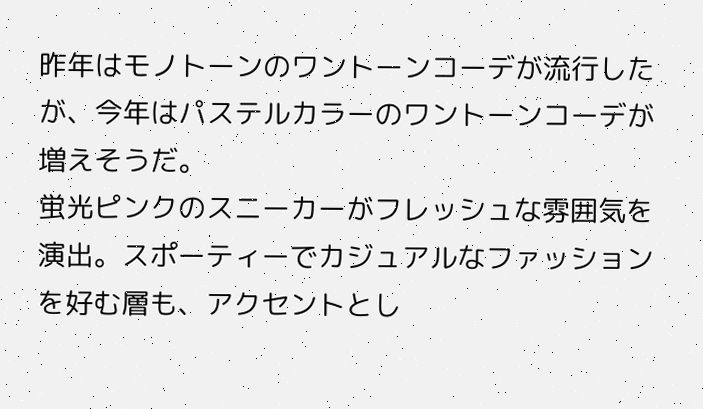昨年はモノトーンのワントーンコーデが流行したが、今年はパステルカラーのワントーンコーデが増えそうだ。
蛍光ピンクのスニーカーがフレッシュな雰囲気を演出。スポーティーでカジュアルなファッションを好む層も、アクセントとし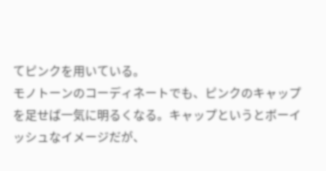てピンクを用いている。
モノトーンのコーディネートでも、ピンクのキャップを足せば一気に明るくなる。キャップというとボーイッシュなイメージだが、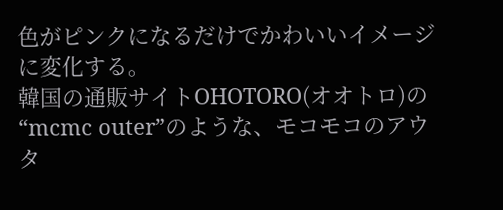色がピンクになるだけでかわいいイメージに変化する。
韓国の通販サイトOHOTORO(オオトロ)の“mcmc outer”のような、モコモコのアウタ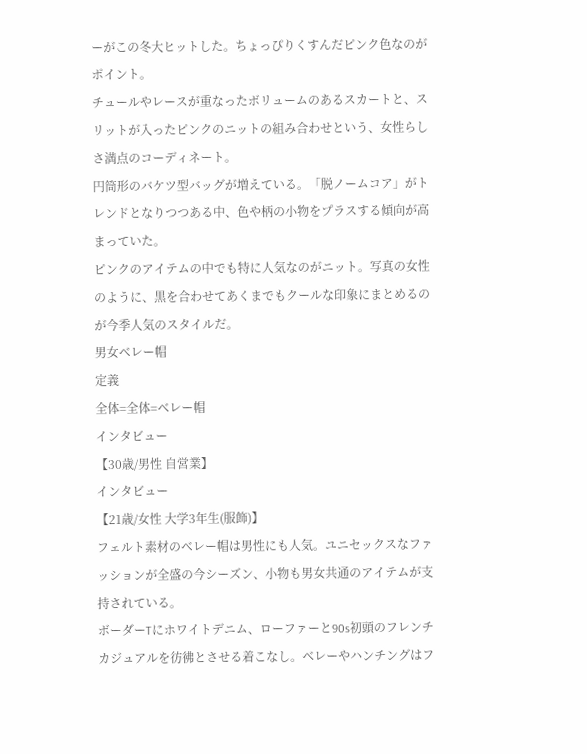ーがこの冬大ヒットした。ちょっぴりくすんだピンク色なのがポイント。
チュールやレースが重なったボリュームのあるスカートと、スリットが入ったピンクのニットの組み合わせという、女性らしさ満点のコーディネート。
円筒形のバケツ型バッグが増えている。「脱ノームコア」がトレンドとなりつつある中、色や柄の小物をプラスする傾向が高まっていた。
ピンクのアイテムの中でも特に人気なのがニット。写真の女性のように、黒を合わせてあくまでもクールな印象にまとめるのが今季人気のスタイルだ。
男女ベレー帽
定義
全体=全体=ベレー帽
インタビュー
【30歳/男性 自営業】
インタビュー
【21歳/女性 大学3年生(服飾)】
フェルト素材のベレー帽は男性にも人気。ユニセックスなファッションが全盛の今シーズン、小物も男女共通のアイテムが支持されている。
ボーダーTにホワイトデニム、ローファーと90s初頭のフレンチカジュアルを彷彿とさせる着こなし。ベレーやハンチングはフ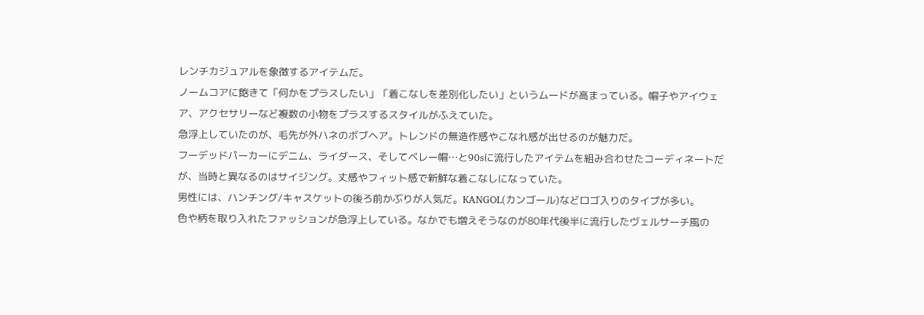レンチカジュアルを象徴するアイテムだ。
ノームコアに飽きて「何かをプラスしたい」「着こなしを差別化したい」というムードが高まっている。帽子やアイウェア、アクセサリーなど複数の小物をプラスするスタイルがふえていた。
急浮上していたのが、毛先が外ハネのボブヘア。トレンドの無造作感やこなれ感が出せるのが魅力だ。
フーデッドパーカーにデニム、ライダース、そしてベレー帽…と90sに流行したアイテムを組み合わせたコーディネートだが、当時と異なるのはサイジング。丈感やフィット感で新鮮な着こなしになっていた。
男性には、ハンチング/キャスケットの後ろ前かぶりが人気だ。KANGOL(カンゴール)などロゴ入りのタイプが多い。
色や柄を取り入れたファッションが急浮上している。なかでも増えそうなのが80年代後半に流行したヴェルサーチ風の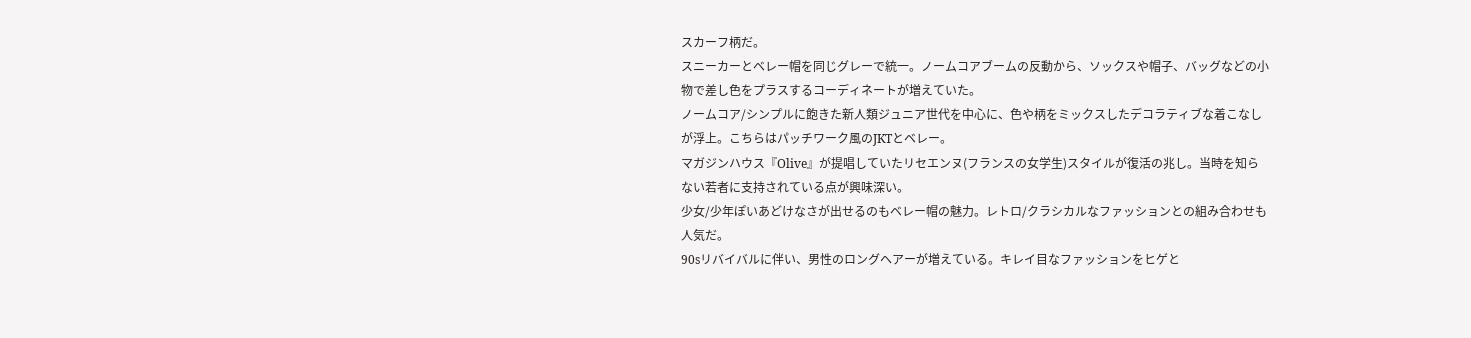スカーフ柄だ。
スニーカーとベレー帽を同じグレーで統一。ノームコアブームの反動から、ソックスや帽子、バッグなどの小物で差し色をプラスするコーディネートが増えていた。
ノームコア/シンプルに飽きた新人類ジュニア世代を中心に、色や柄をミックスしたデコラティブな着こなしが浮上。こちらはパッチワーク風のJKTとベレー。
マガジンハウス『Olive』が提唱していたリセエンヌ(フランスの女学生)スタイルが復活の兆し。当時を知らない若者に支持されている点が興味深い。
少女/少年ぽいあどけなさが出せるのもベレー帽の魅力。レトロ/クラシカルなファッションとの組み合わせも人気だ。
90sリバイバルに伴い、男性のロングヘアーが増えている。キレイ目なファッションをヒゲと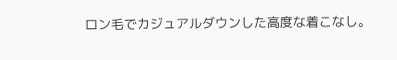ロン毛でカジュアルダウンした高度な着こなし。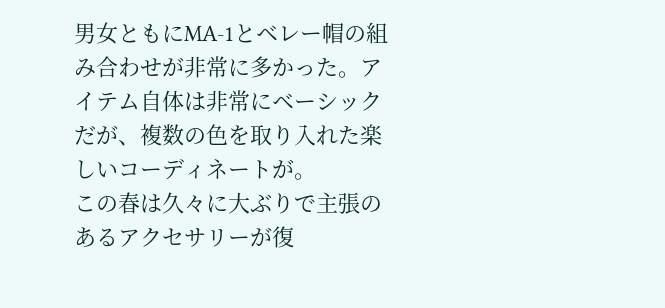男女ともにMA-1とベレー帽の組み合わせが非常に多かった。アイテム自体は非常にベーシックだが、複数の色を取り入れた楽しいコーディネートが。
この春は久々に大ぶりで主張のあるアクセサリーが復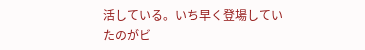活している。いち早く登場していたのがビ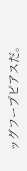ッグフープピアスだ。